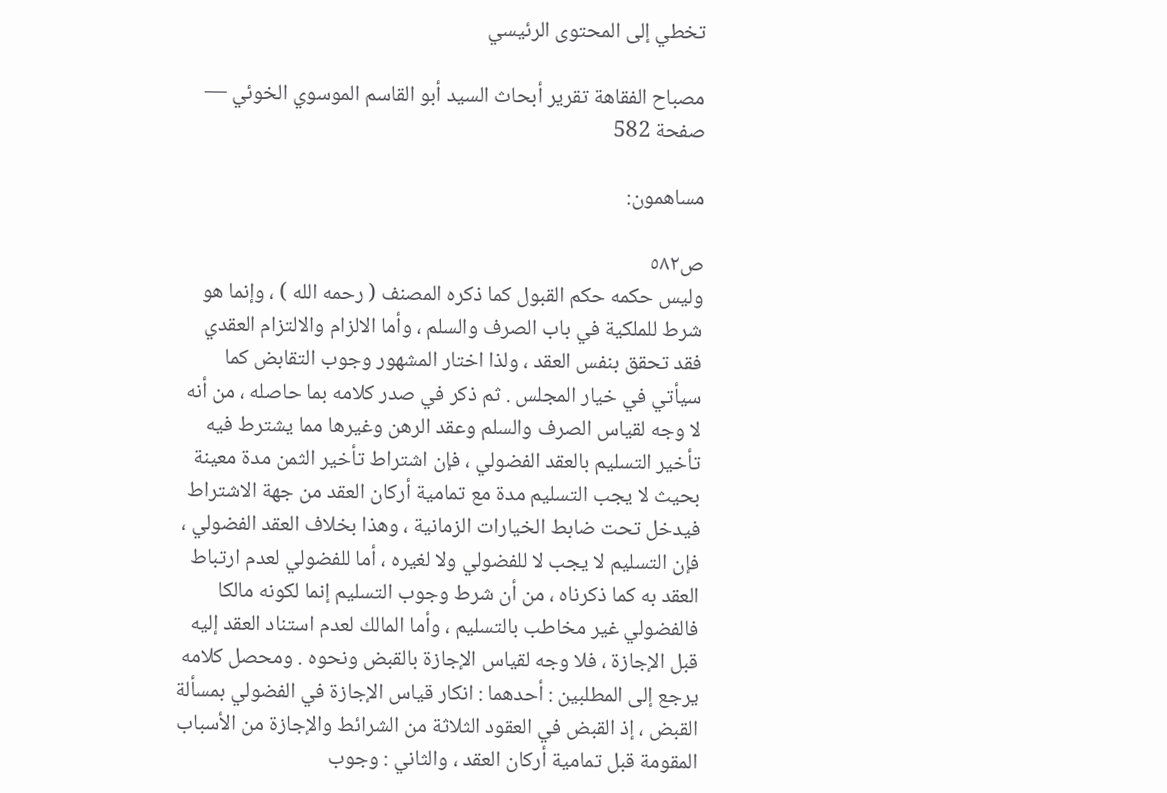تخطي إلى المحتوى الرئيسي

مصباح الفقاهة تقرير أبحاث السيد أبو القاسم الموسوي الخوئي — صفحة 582

مساهمون:

ص٥٨٢
وليس حكمه حكم القبول كما ذكره المصنف ( رحمه الله ) ، وإنما هو شرط للملكية في باب الصرف والسلم ، وأما الالزام والالتزام العقدي فقد تحقق بنفس العقد ، ولذا اختار المشهور وجوب التقابض كما سيأتي في خيار المجلس . ثم ذكر في صدر كلامه بما حاصله ، من أنه لا وجه لقياس الصرف والسلم وعقد الرهن وغيرها مما يشترط فيه تأخير التسليم بالعقد الفضولي ، فإن اشتراط تأخير الثمن مدة معينة بحيث لا يجب التسليم مدة مع تمامية أركان العقد من جهة الاشتراط فيدخل تحت ضابط الخيارات الزمانية ، وهذا بخلاف العقد الفضولي ، فإن التسليم لا يجب لا للفضولي ولا لغيره ، أما للفضولي لعدم ارتباط العقد به كما ذكرناه ، من أن شرط وجوب التسليم إنما لكونه مالكا فالفضولي غير مخاطب بالتسليم ، وأما المالك لعدم استناد العقد إليه قبل الإجازة ، فلا وجه لقياس الإجازة بالقبض ونحوه . ومحصل كلامه يرجع إلى المطلبين : أحدهما : انكار قياس الإجازة في الفضولي بمسألة القبض ، إذ القبض في العقود الثلاثة من الشرائط والإجازة من الأسباب المقومة قبل تمامية أركان العقد ، والثاني : وجوب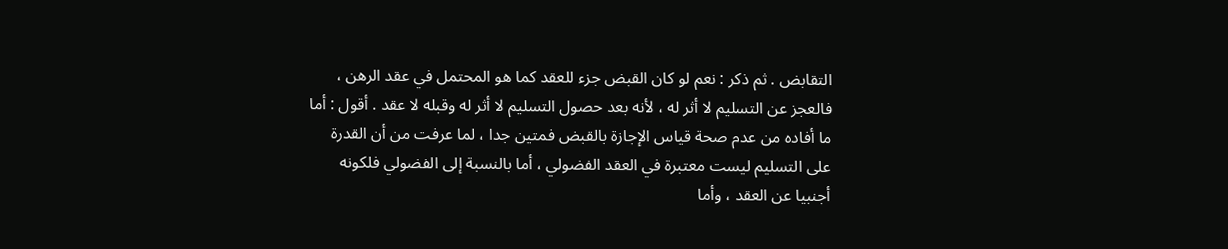التقابض . ثم ذكر : نعم لو كان القبض جزء للعقد كما هو المحتمل في عقد الرهن ، فالعجز عن التسليم لا أثر له ، لأنه بعد حصول التسليم لا أثر له وقبله لا عقد . أقول : أما ما أفاده من عدم صحة قياس الإجازة بالقبض فمتين جدا ، لما عرفت من أن القدرة على التسليم ليست معتبرة في العقد الفضولي ، أما بالنسبة إلى الفضولي فلكونه أجنبيا عن العقد ، وأما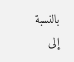بالنسبة إلى